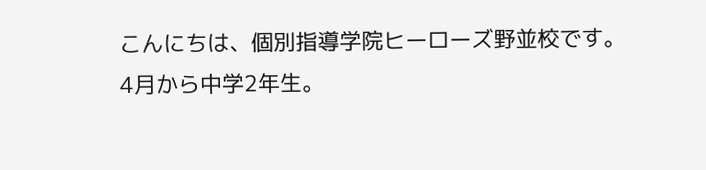こんにちは、個別指導学院ヒーローズ野並校です。
4月から中学2年生。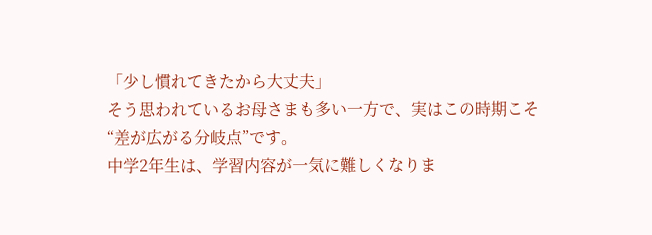「少し慣れてきたから大丈夫」
そう思われているお母さまも多い一方で、実はこの時期こそ“差が広がる分岐点”です。
中学2年生は、学習内容が一気に難しくなりま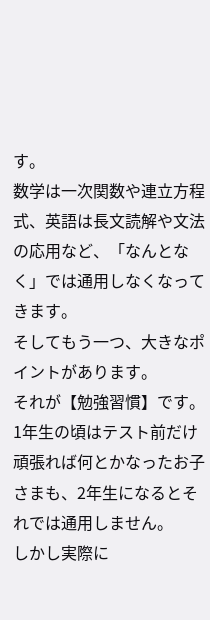す。
数学は一次関数や連立方程式、英語は長文読解や文法の応用など、「なんとなく」では通用しなくなってきます。
そしてもう一つ、大きなポイントがあります。
それが【勉強習慣】です。
1年生の頃はテスト前だけ頑張れば何とかなったお子さまも、2年生になるとそれでは通用しません。
しかし実際に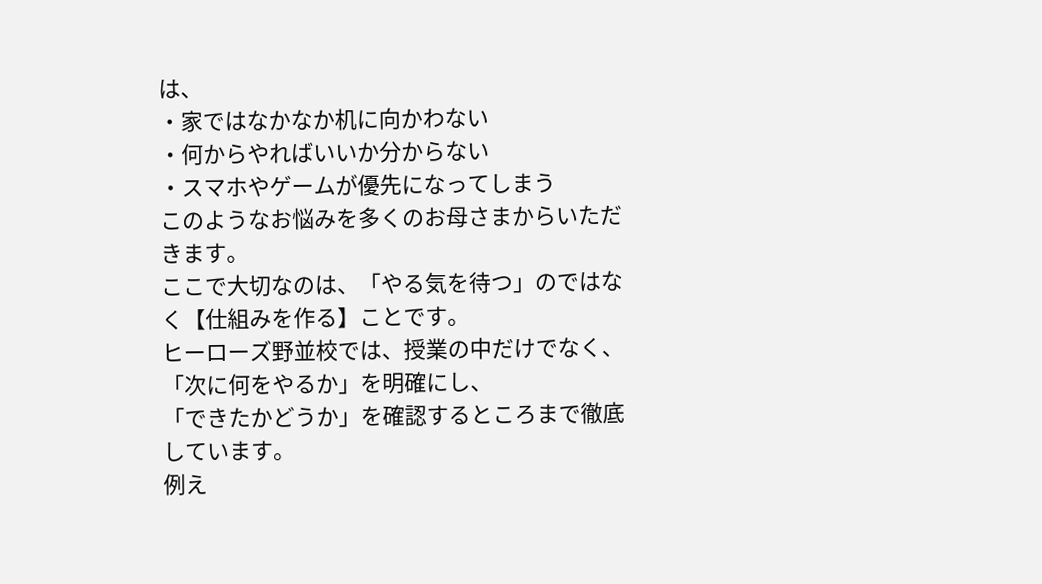は、
・家ではなかなか机に向かわない
・何からやればいいか分からない
・スマホやゲームが優先になってしまう
このようなお悩みを多くのお母さまからいただきます。
ここで大切なのは、「やる気を待つ」のではなく【仕組みを作る】ことです。
ヒーローズ野並校では、授業の中だけでなく、
「次に何をやるか」を明確にし、
「できたかどうか」を確認するところまで徹底しています。
例え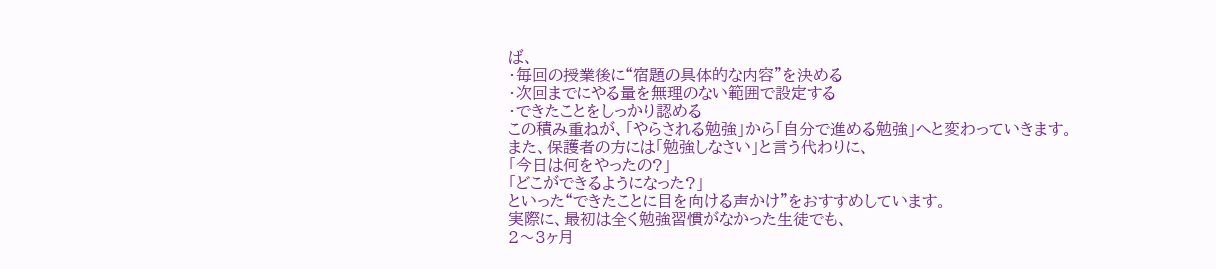ば、
・毎回の授業後に“宿題の具体的な内容”を決める
・次回までにやる量を無理のない範囲で設定する
・できたことをしっかり認める
この積み重ねが、「やらされる勉強」から「自分で進める勉強」へと変わっていきます。
また、保護者の方には「勉強しなさい」と言う代わりに、
「今日は何をやったの?」
「どこができるようになった?」
といった“できたことに目を向ける声かけ”をおすすめしています。
実際に、最初は全く勉強習慣がなかった生徒でも、
2〜3ヶ月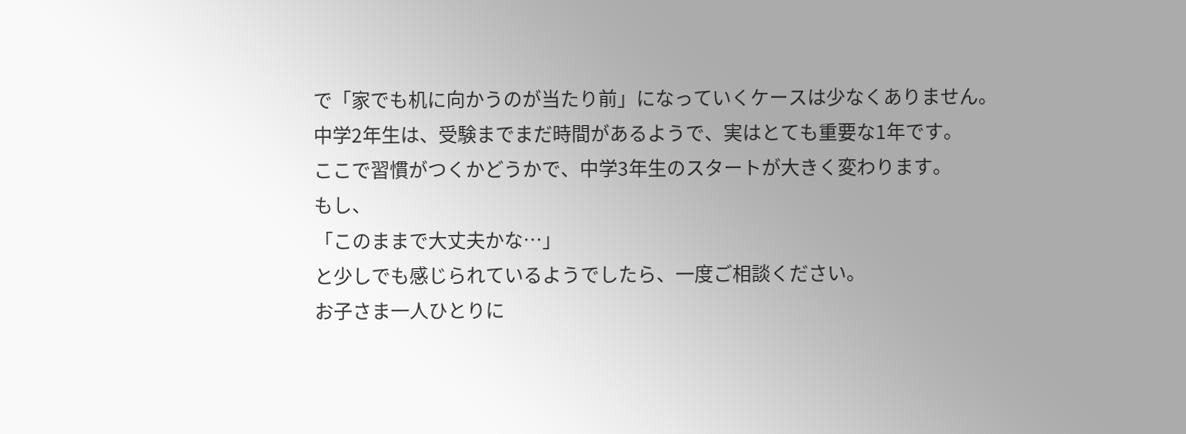で「家でも机に向かうのが当たり前」になっていくケースは少なくありません。
中学2年生は、受験までまだ時間があるようで、実はとても重要な1年です。
ここで習慣がつくかどうかで、中学3年生のスタートが大きく変わります。
もし、
「このままで大丈夫かな…」
と少しでも感じられているようでしたら、一度ご相談ください。
お子さま一人ひとりに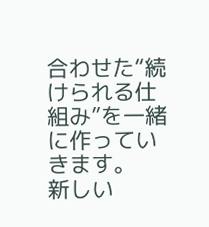合わせた“続けられる仕組み”を一緒に作っていきます。
新しい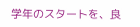学年のスタートを、良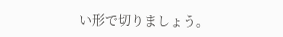い形で切りましょう。